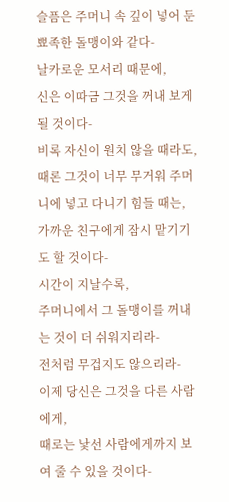슬픔은 주머니 속 깊이 넣어 둔 뾰족한 돌맹이와 같다-
날카로운 모서리 때문에,
신은 이따금 그것을 꺼내 보게 될 것이다-
비록 자신이 원치 않을 때라도,
때론 그것이 너무 무거워 주머니에 넣고 다니기 힘들 때는,
가까운 친구에게 잠시 맡기기도 할 것이다-
시간이 지날수록,
주머니에서 그 돌맹이를 꺼내는 것이 더 쉬워지리라-
전처럼 무겁지도 않으리라-
이제 당신은 그것을 다른 사람에게,
때로는 낯선 사람에게까지 보여 줄 수 있을 것이다-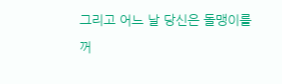그리고 어느 날 당신은 돌맹이를 꺼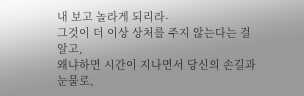내 보고 놀라게 되리라-
그것이 더 이상 상처를 주지 않는다는 걸 알고,
왜냐하면 시간이 지나면서 당신의 손길과 눈물로,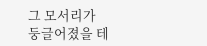그 모서리가 둥글어졌을 테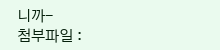니까-
첨부파일 :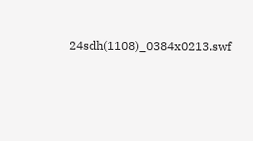24sdh(1108)_0384x0213.swf